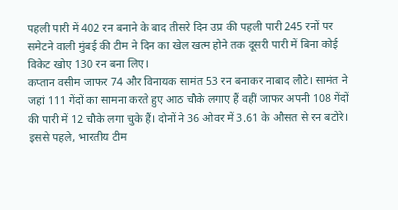पहली पारी में 402 रन बनाने के बाद तीसरे दिन उप्र की पहली पारी 245 रनों पर समेटने वाली मुंबई की टीम ने दिन का खेल खत्म होने तक दूसरी पारी में बिना कोई विकेट खोए 130 रन बना लिए।
कप्तान वसीम जाफर 74 और विनायक सामंत 53 रन बनाकर नाबाद लौटे। सामंत ने जहां 111 गेंदों का सामना करते हुए आठ चौके लगाए हैं वहीं जाफर अपनी 108 गेंदों की पारी में 12 चौके लगा चुके हैं। दोनों ने 36 ओवर में 3.61 के औसत से रन बटोरे।
इससे पहले, भारतीय टीम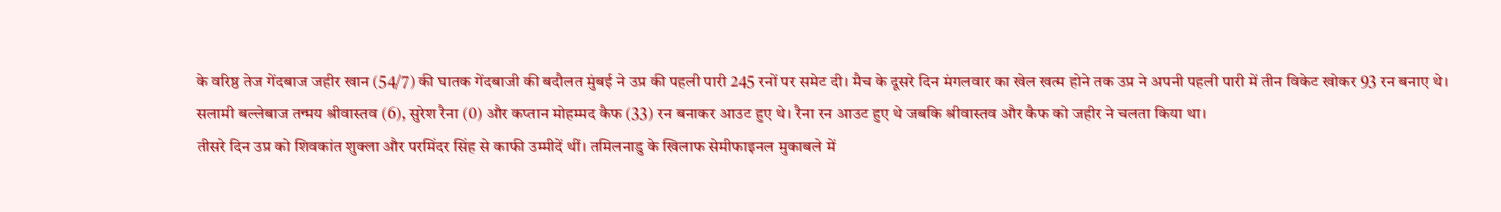के वरिष्ठ तेज गेंदबाज जहीर खान (54/7) की घातक गेंदबाजी की बदौलत मुंबई ने उप्र की पहली पारी 245 रनों पर समेट दी। मैच के दूसरे दिन मंगलवार का खेल खत्म होने तक उप्र ने अपनी पहली पारी में तीन विकेट खोकर 93 रन बनाए थे।
सलामी बल्लेबाज तन्मय श्रीवास्तव (6), सुरेश रैना (0) और कप्तान मोहम्मद कैफ (33) रन बनाकर आउट हुए थे। रैना रन आउट हुए थे जबकि श्रीवास्तव और कैफ को जहीर ने चलता किया था।
तीसरे दिन उप्र को शिवकांत शुक्ला और परमिंदर सिंह से काफी उम्मीदें थीं। तमिलनाडु के खिलाफ सेमीफाइनल मुकाबले में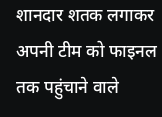शानदार शतक लगाकर अपनी टीम को फाइनल तक पहुंचाने वाले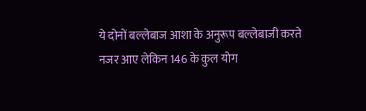ये दोनों बल्लेबाज आशा के अनुरूप बल्लेबाजी करते नजर आए लेकिन 146 के कुल योग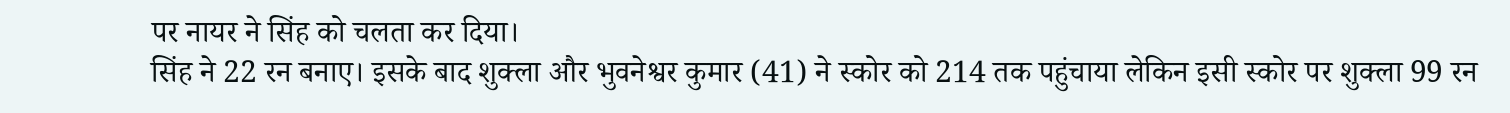पर नायर ने सिंह को चलता कर दिया।
सिंह ने 22 रन बनाए। इसके बाद शुक्ला और भुवनेश्वर कुमार (41) ने स्कोर को 214 तक पहुंचाया लेकिन इसी स्कोर पर शुक्ला 99 रन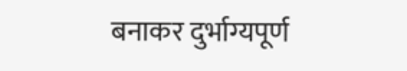बनाकर दुर्भाग्यपूर्ण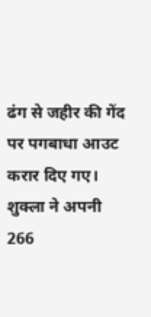ढंग से जहीर की गेंद पर पगबाधा आउट करार दिए गए।
शुक्ला ने अपनी 266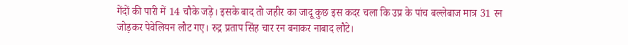गेंदों की पारी में 14 चौके जड़े। इसके बाद तो जहीर का जादू कुछ इस कदर चला कि उप्र के पांच बल्लेबाज मात्र 31 रन जोड़कर पेवेलियन लौट गए। रुद्र प्रताप सिंह चार रन बनाकर नाबाद लौटे।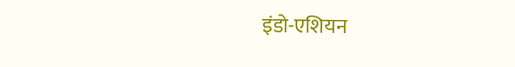इंडो-एशियन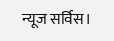न्यूज सर्विस।